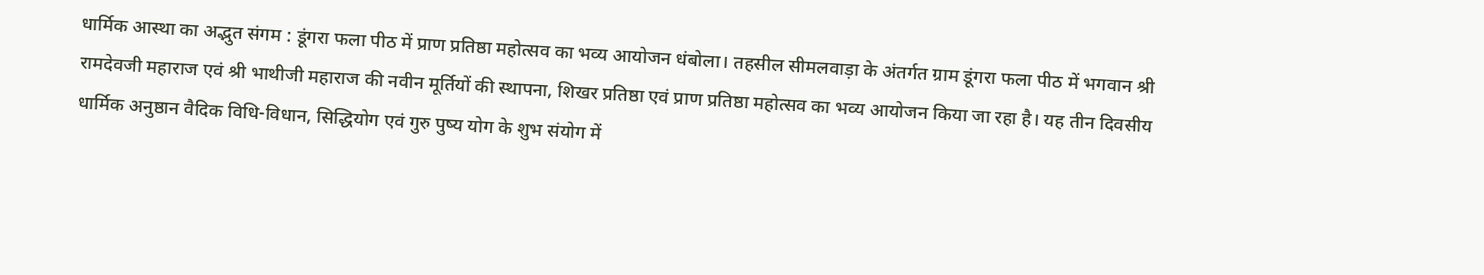धार्मिक आस्था का अद्भुत संगम : डूंगरा फला पीठ में प्राण प्रतिष्ठा महोत्सव का भव्य आयोजन धंबोला। तहसील सीमलवाड़ा के अंतर्गत ग्राम डूंगरा फला पीठ में भगवान श्री रामदेवजी महाराज एवं श्री भाथीजी महाराज की नवीन मूर्तियों की स्थापना, शिखर प्रतिष्ठा एवं प्राण प्रतिष्ठा महोत्सव का भव्य आयोजन किया जा रहा है। यह तीन दिवसीय धार्मिक अनुष्ठान वैदिक विधि-विधान, सिद्धियोग एवं गुरु पुष्य योग के शुभ संयोग में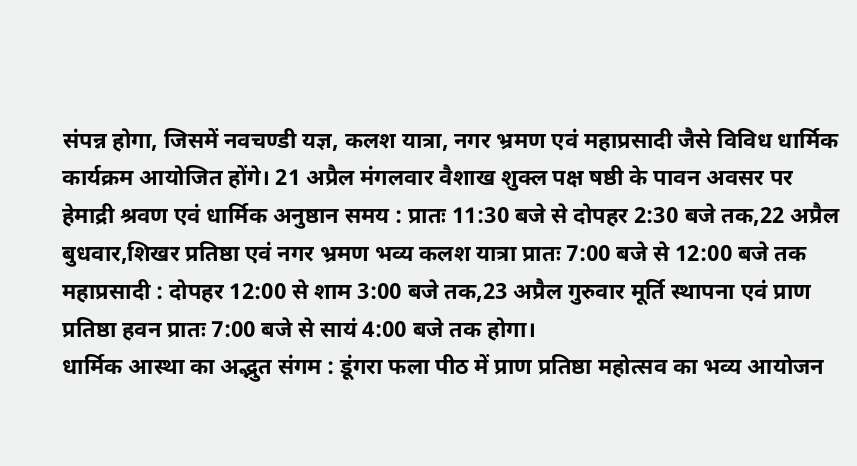संपन्न होगा, जिसमें नवचण्डी यज्ञ, कलश यात्रा, नगर भ्रमण एवं महाप्रसादी जैसे विविध धार्मिक कार्यक्रम आयोजित होंगे। 21 अप्रैल मंगलवार वैशाख शुक्ल पक्ष षष्ठी के पावन अवसर पर हेमाद्री श्रवण एवं धार्मिक अनुष्ठान समय : प्रातः 11:30 बजे से दोपहर 2:30 बजे तक,22 अप्रैल बुधवार,शिखर प्रतिष्ठा एवं नगर भ्रमण भव्य कलश यात्रा प्रातः 7:00 बजे से 12:00 बजे तक महाप्रसादी : दोपहर 12:00 से शाम 3:00 बजे तक,23 अप्रैल गुरुवार मूर्ति स्थापना एवं प्राण प्रतिष्ठा हवन प्रातः 7:00 बजे से सायं 4:00 बजे तक होगा।
धार्मिक आस्था का अद्भुत संगम : डूंगरा फला पीठ में प्राण प्रतिष्ठा महोत्सव का भव्य आयोजन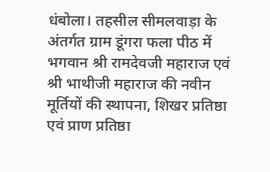धंबोला। तहसील सीमलवाड़ा के अंतर्गत ग्राम डूंगरा फला पीठ में भगवान श्री रामदेवजी महाराज एवं श्री भाथीजी महाराज की नवीन मूर्तियों की स्थापना, शिखर प्रतिष्ठा एवं प्राण प्रतिष्ठा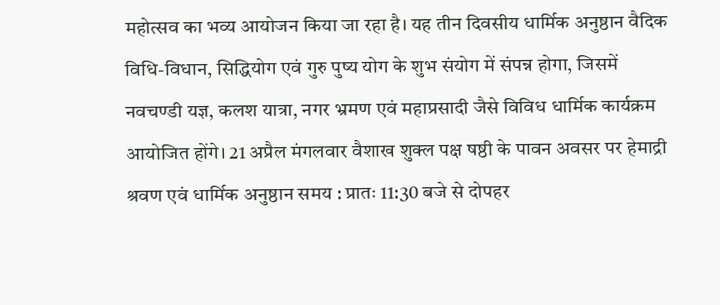महोत्सव का भव्य आयोजन किया जा रहा है। यह तीन दिवसीय धार्मिक अनुष्ठान वैदिक विधि-विधान, सिद्धियोग एवं गुरु पुष्य योग के शुभ संयोग में संपन्न होगा, जिसमें नवचण्डी यज्ञ, कलश यात्रा, नगर भ्रमण एवं महाप्रसादी जैसे विविध धार्मिक कार्यक्रम आयोजित होंगे। 21 अप्रैल मंगलवार वैशाख शुक्ल पक्ष षष्ठी के पावन अवसर पर हेमाद्री श्रवण एवं धार्मिक अनुष्ठान समय : प्रातः 11:30 बजे से दोपहर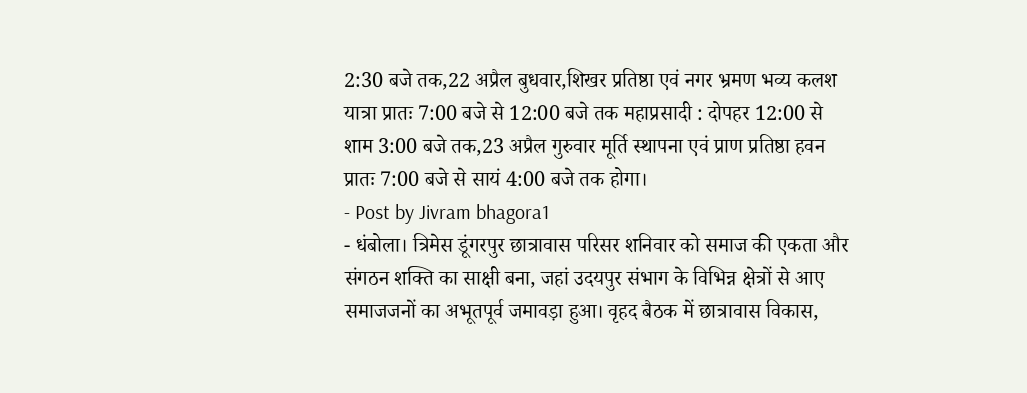2:30 बजे तक,22 अप्रैल बुधवार,शिखर प्रतिष्ठा एवं नगर भ्रमण भव्य कलश यात्रा प्रातः 7:00 बजे से 12:00 बजे तक महाप्रसादी : दोपहर 12:00 से शाम 3:00 बजे तक,23 अप्रैल गुरुवार मूर्ति स्थापना एवं प्राण प्रतिष्ठा हवन प्रातः 7:00 बजे से सायं 4:00 बजे तक होगा।
- Post by Jivram bhagora1
- धंबोला। त्रिमेस डूंगरपुर छात्रावास परिसर शनिवार को समाज की एकता और संगठन शक्ति का साक्षी बना, जहां उदयपुर संभाग के विभिन्न क्षेत्रों से आए समाजजनों का अभूतपूर्व जमावड़ा हुआ। वृहद बैठक में छात्रावास विकास,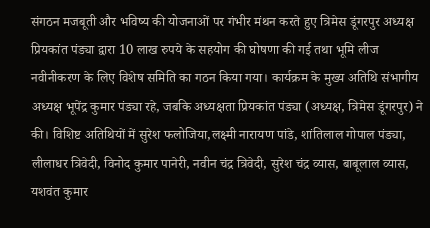संगठन मजबूती और भविष्य की योजनाओं पर गंभीर मंथन करते हुए त्रिमेस डूंगरपुर अध्यक्ष प्रियकांत पंड्या द्वारा 10 लाख रुपये के सहयोग की घोषणा की गई तथा भूमि लीज नवीनीकरण के लिए विशेष समिति का गठन किया गया। कार्यक्रम के मुख्य अतिथि संभागीय अध्यक्ष भूपेंद्र कुमार पंड्या रहे, जबकि अध्यक्षता प्रियकांत पंड्या (अध्यक्ष, त्रिमेस डूंगरपुर) ने की। विशिष्ट अतिथियों में सुरेश फलोजिया,लक्ष्मी नारायण पांडे, शांतिलाल गोपाल पंड्या, लीलाधर त्रिवेदी, विनोद कुमार पानेरी, नवीन चंद्र त्रिवेदी, सुरेश चंद्र व्यास, बाबूलाल व्यास, यशवंत कुमार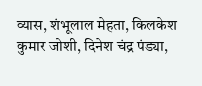व्यास, शंभूलाल मेहता, किलकेश कुमार जोशी, दिनेश चंद्र पंड्या,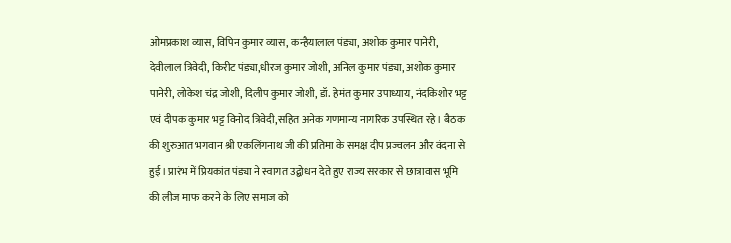ओमप्रकाश व्यास, विपिन कुमार व्यास, कन्हैयालाल पंड्या, अशोक कुमार पानेरी, देवीलाल त्रिवेदी, किरीट पंड्या,धीरज कुमार जोशी, अनिल कुमार पंड्या, अशोक कुमार पानेरी, लोकेश चंद्र जोशी, दिलीप कुमार जोशी, डॉ. हेमंत कुमार उपाध्याय, नंदकिशोर भट्ट एवं दीपक कुमार भट्ट विनोद त्रिवेदी,सहित अनेक गणमान्य नागरिक उपस्थित रहे। बैठक की शुरुआत भगवान श्री एकलिंगनाथ जी की प्रतिमा के समक्ष दीप प्रज्वलन और वंदना से हुई। प्रारंभ में प्रियकांत पंड्या ने स्वागत उद्बोधन देते हुए राज्य सरकार से छात्रावास भूमि की लीज माफ करने के लिए समाज को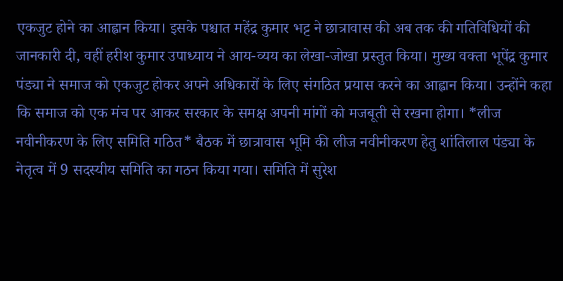एकजुट होने का आह्वान किया। इसके पश्चात महेंद्र कुमार भट्ट ने छात्रावास की अब तक की गतिविधियों की जानकारी दी, वहीं हरीश कुमार उपाध्याय ने आय-व्यय का लेखा-जोखा प्रस्तुत किया। मुख्य वक्ता भूपेंद्र कुमार पंड्या ने समाज को एकजुट होकर अपने अधिकारों के लिए संगठित प्रयास करने का आह्वान किया। उन्होंने कहा कि समाज को एक मंच पर आकर सरकार के समक्ष अपनी मांगों को मजबूती से रखना होगा। *लीज नवीनीकरण के लिए समिति गठित* बैठक में छात्रावास भूमि की लीज नवीनीकरण हेतु शांतिलाल पंड्या के नेतृत्व में 9 सदस्यीय समिति का गठन किया गया। समिति में सुरेश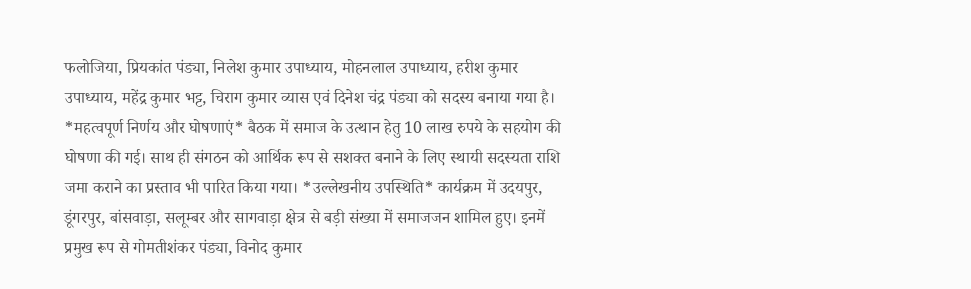फलोजिया, प्रियकांत पंड्या, निलेश कुमार उपाध्याय, मोहनलाल उपाध्याय, हरीश कुमार उपाध्याय, महेंद्र कुमार भट्ट, चिराग कुमार व्यास एवं दिनेश चंद्र पंड्या को सदस्य बनाया गया है। *महत्वपूर्ण निर्णय और घोषणाएं* बैठक में समाज के उत्थान हेतु 10 लाख रुपये के सहयोग की घोषणा की गई। साथ ही संगठन को आर्थिक रूप से सशक्त बनाने के लिए स्थायी सदस्यता राशि जमा कराने का प्रस्ताव भी पारित किया गया। *उल्लेखनीय उपस्थिति* कार्यक्रम में उदयपुर, डूंगरपुर, बांसवाड़ा, सलूम्बर और सागवाड़ा क्षेत्र से बड़ी संख्या में समाजजन शामिल हुए। इनमें प्रमुख रूप से गोमतीशंकर पंड्या, विनोद कुमार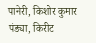पानेरी, किशोर कुमार पंड्या, किरीट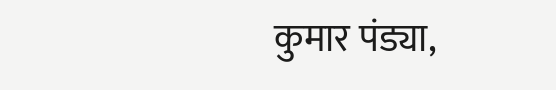कुमार पंड्या,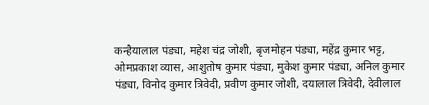कन्हैयालाल पंड्या, महेश चंद्र जोशी, बृजमोहन पंड्या, महेंद्र कुमार भट्ट, ओमप्रकाश व्यास, आशुतोष कुमार पंड्या, मुकेश कुमार पंड्या, अनिल कुमार पंड्या, विनोद कुमार त्रिवेदी, प्रवीण कुमार जोशी, दयालाल त्रिवेदी, देवीलाल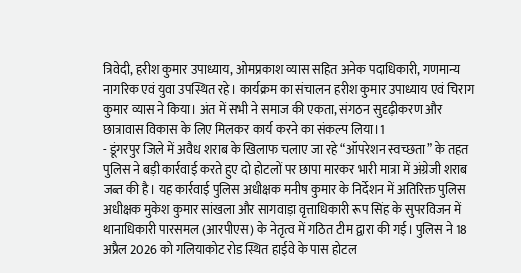त्रिवेदी, हरीश कुमार उपाध्याय, ओमप्रकाश व्यास सहित अनेक पदाधिकारी, गणमान्य नागरिक एवं युवा उपस्थित रहे। कार्यक्रम का संचालन हरीश कुमार उपाध्याय एवं चिराग कुमार व्यास ने किया। अंत में सभी ने समाज की एकता, संगठन सुदृढ़ीकरण और छात्रावास विकास के लिए मिलकर कार्य करने का संकल्प लिया।1
- डूंगरपुर जिले में अवैध शराब के खिलाफ चलाए जा रहे “ऑपरेशन स्वच्छता” के तहत पुलिस ने बड़ी कार्रवाई करते हुए दो होटलों पर छापा मारकर भारी मात्रा में अंग्रेजी शराब जब्त की है। यह कार्रवाई पुलिस अधीक्षक मनीष कुमार के निर्देशन में अतिरिक्त पुलिस अधीक्षक मुकेश कुमार सांखला और सागवाड़ा वृत्ताधिकारी रूप सिंह के सुपरविजन में थानाधिकारी पारसमल (आरपीएस) के नेतृत्व में गठित टीम द्वारा की गई। पुलिस ने 18 अप्रैल 2026 को गलियाकोट रोड स्थित हाईवे के पास होटल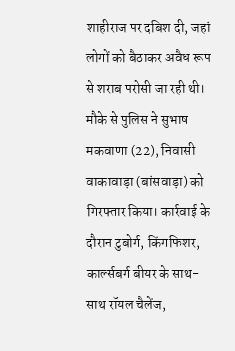शाहीराज पर दबिश दी, जहां लोगों को बैठाकर अवैध रूप से शराब परोसी जा रही थी। मौके से पुलिस ने सुभाष मकवाणा (22), निवासी वाकावाड़ा (बांसवाड़ा) को गिरफ्तार किया। कार्रवाई के दौरान टुबोर्ग, किंगफिशर, कार्ल्सबर्ग बीयर के साथ-साथ रॉयल चैलेंज,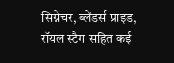सिग्नेचर, ब्लेंडर्स प्राइड, रॉयल स्टैग सहित कई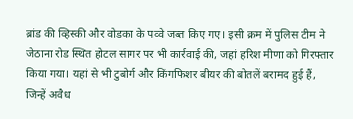ब्रांड की व्हिस्की और वोडका के पव्वे जब्त किए गए। इसी क्रम में पुलिस टीम ने जेठाना रोड स्थित होटल सागर पर भी कार्रवाई की, जहां हरिश मीणा को गिरफ्तार किया गया। यहां से भी टुबोर्ग और किंगफिशर बीयर की बोतलें बरामद हुई हैं, जिन्हें अवैध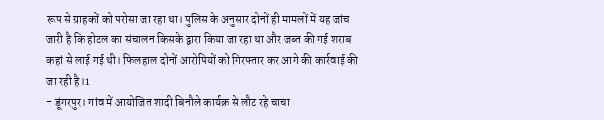रूप से ग्राहकों को परोसा जा रहा था। पुलिस के अनुसार दोनों ही मामलों में यह जांच जारी है कि होटल का संचालन किसके द्वारा किया जा रहा था और जब्त की गई शराब कहां से लाई गई थी। फिलहाल दोनों आरोपियों को गिरफ्तार कर आगे की कार्रवाई की जा रही है।1
- डूंगरपुर। गांव में आयोजित शादी बिनौले कार्यक्र से लौट रहे चाचा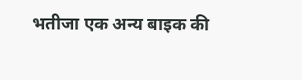भतीजा एक अन्य बाइक की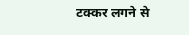टक्कर लगने से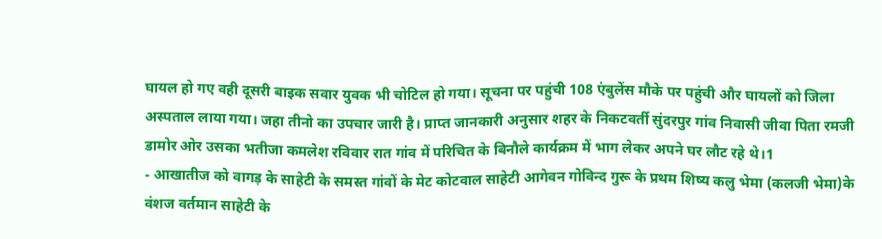घायल हो गए वही दूसरी बाइक सवार युवक भी चोटिल हो गया। सूचना पर पहुंची 108 एंबुलेंस मौके पर पहुंची और घायलों को जिला अस्पताल लाया गया। जहा तीनो का उपचार जारी है। प्राप्त जानकारी अनुसार शहर के निकटवर्ती सुंदरपुर गांव निवासी जीवा पिता रमजी डामोर ओर उसका भतीजा कमलेश रविवार रात गांव में परिचित के बिनौले कार्यक्रम में भाग लेकर अपने घर लौट रहे थे।1
- आखातीज को वागड़ के साहेटी के समस्त गांवों के मेट कोटवाल साहेटी आगेवन गोविन्द गुरू के प्रथम शिष्य कलु भेमा (कलजी भेमा)के वंशज वर्तमान साहेटी के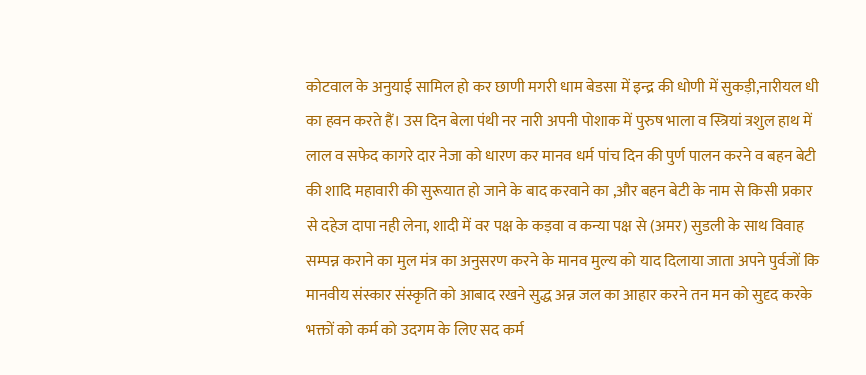कोटवाल के अनुयाई सामिल हो कर छाणी मगरी धाम बेडसा में इन्द्र की धोणी में सुकड़ी,नारीयल धी का हवन करते हैं। उस दिन बेला पंथी नर नारी अपनी पोशाक में पुरुष भाला व स्त्रियां त्रशुल हाथ में लाल व सफेद कागरे दार नेजा को धारण कर मानव धर्म पांच दिन की पुर्ण पालन करने व बहन बेटी की शादि महावारी की सुरूयात हो जाने के बाद करवाने का ,और बहन बेटी के नाम से किसी प्रकार से दहेज दापा नही लेना, शादी में वर पक्ष के कड़वा व कन्या पक्ष से (अमर) सुडली के साथ विवाह सम्पन्न कराने का मुल मंत्र का अनुसरण करने के मानव मुल्य को याद दिलाया जाता अपने पुर्वजों कि मानवीय संस्कार संस्कृति को आबाद रखने सुद्ध अन्न जल का आहार करने तन मन को सुदृद करके भक्तों को कर्म को उदगम के लिए सद कर्म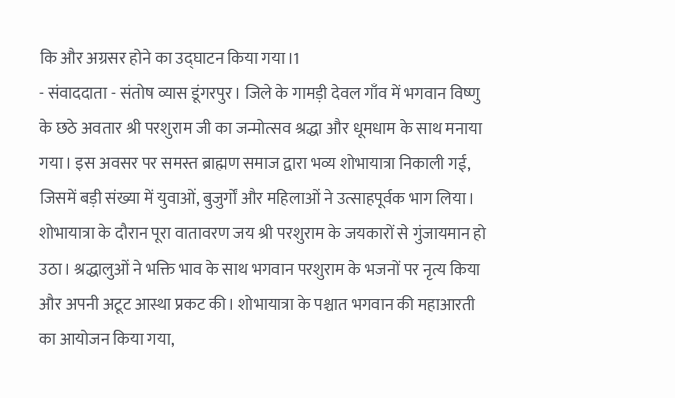कि और अग्रसर होने का उद्घाटन किया गया।1
- संवाददाता - संतोष व्यास डूंगरपुर। जिले के गामड़ी देवल गाँव में भगवान विष्णु के छठे अवतार श्री परशुराम जी का जन्मोत्सव श्रद्धा और धूमधाम के साथ मनाया गया। इस अवसर पर समस्त ब्राह्मण समाज द्वारा भव्य शोभायात्रा निकाली गई, जिसमें बड़ी संख्या में युवाओं, बुजुर्गों और महिलाओं ने उत्साहपूर्वक भाग लिया। शोभायात्रा के दौरान पूरा वातावरण जय श्री परशुराम के जयकारों से गुंजायमान हो उठा। श्रद्धालुओं ने भक्ति भाव के साथ भगवान परशुराम के भजनों पर नृत्य किया और अपनी अटूट आस्था प्रकट की। शोभायात्रा के पश्चात भगवान की महाआरती का आयोजन किया गया,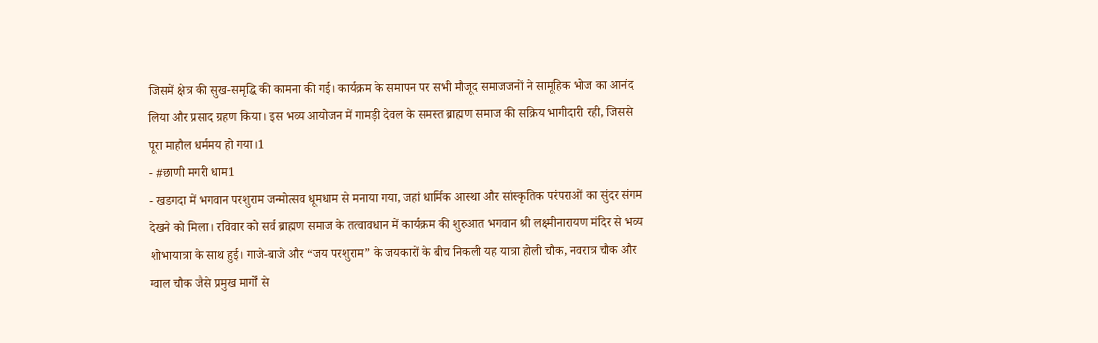जिसमें क्षेत्र की सुख-समृद्धि की कामना की गई। कार्यक्रम के समापन पर सभी मौजूद समाजजनों ने सामूहिक भोज का आनंद लिया और प्रसाद ग्रहण किया। इस भव्य आयोजन में गामड़ी देवल के समस्त ब्राह्मण समाज की सक्रिय भागीदारी रही, जिससे पूरा माहौल धर्ममय हो गया।1
- #छाणी मगरी धाम1
- खडगदा में भगवान परशुराम जन्मोत्सव धूमधाम से मनाया गया, जहां धार्मिक आस्था और सांस्कृतिक परंपराओं का सुंदर संगम देखने को मिला। रविवार को सर्व ब्राह्मण समाज के तत्वावधान में कार्यक्रम की शुरुआत भगवान श्री लक्ष्मीनारायण मंदिर से भव्य शोभायात्रा के साथ हुई। गाजे-बाजे और “जय परशुराम” के जयकारों के बीच निकली यह यात्रा होली चौक, नवरात्र चौक और ग्वाल चौक जैसे प्रमुख मार्गों से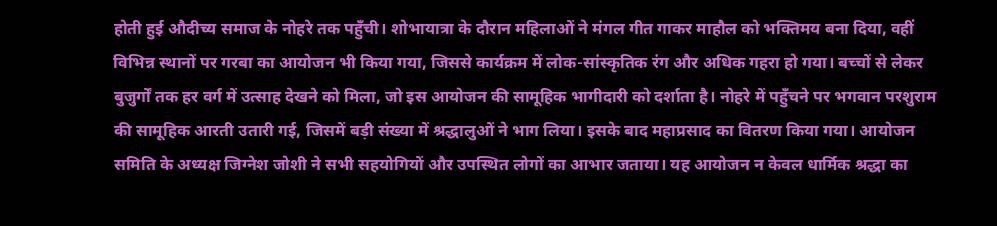होती हुई औदीच्य समाज के नोहरे तक पहुँची। शोभायात्रा के दौरान महिलाओं ने मंगल गीत गाकर माहौल को भक्तिमय बना दिया, वहीं विभिन्न स्थानों पर गरबा का आयोजन भी किया गया, जिससे कार्यक्रम में लोक-सांस्कृतिक रंग और अधिक गहरा हो गया। बच्चों से लेकर बुजुर्गों तक हर वर्ग में उत्साह देखने को मिला, जो इस आयोजन की सामूहिक भागीदारी को दर्शाता है। नोहरे में पहुँचने पर भगवान परशुराम की सामूहिक आरती उतारी गई, जिसमें बड़ी संख्या में श्रद्धालुओं ने भाग लिया। इसके बाद महाप्रसाद का वितरण किया गया। आयोजन समिति के अध्यक्ष जिग्नेश जोशी ने सभी सहयोगियों और उपस्थित लोगों का आभार जताया। यह आयोजन न केवल धार्मिक श्रद्धा का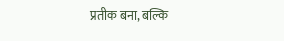प्रतीक बना, बल्कि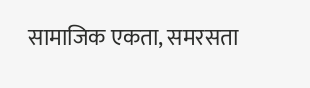सामाजिक एकता, समरसता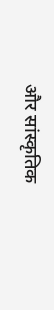और सांस्कृतिक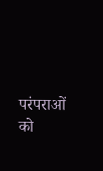परंपराओं को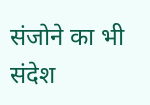संजोने का भी संदेश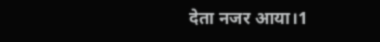देता नजर आया।1